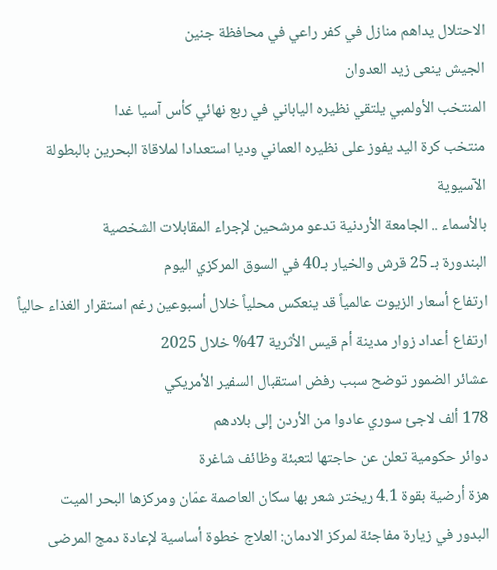الاحتلال يداهم منازل في كفر راعي في محافظة جنين
الجيش ينعى زيد العدوان
المنتخب الأولمبي يلتقي نظيره الياباني في ربع نهائي كأس آسيا غدا
منتخب كرة اليد يفوز على نظيره العماني وديا استعدادا لملاقاة البحرين بالبطولة الآسيوية
بالأسماء .. الجامعة الأردنية تدعو مرشحين لإجراء المقابلات الشخصية
البندورة بـ 25 قرش والخيار بـ40 في السوق المركزي اليوم
ارتفاع أسعار الزيوت عالمياً قد ينعكس محلياً خلال أسبوعين رغم استقرار الغذاء حالياً
ارتفاع أعداد زوار مدينة أم قيس الأثرية 47% خلال 2025
عشائر الضمور توضح سبب رفض استقبال السفير الأمريكي
178 ألف لاجئ سوري عادوا من الأردن إلى بلادهم
دوائر حكومية تعلن عن حاجتها لتعبئة وظائف شاغرة
هزة أرضية بقوة 4.1 ريختر شعر بها سكان العاصمة عمّان ومركزها البحر الميت
البدور في زيارة مفاجئة لمركز الادمان: العلاج خطوة أساسية لإعادة دمج المرضى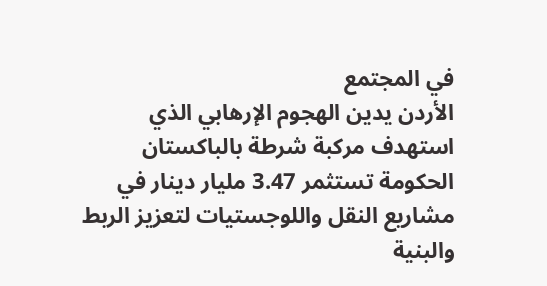في المجتمع
الأردن يدين الهجوم الإرهابي الذي استهدف مركبة شرطة بالباكستان
الحكومة تستثمر 3.47 مليار دينار في مشاريع النقل واللوجستيات لتعزيز الربط والبنية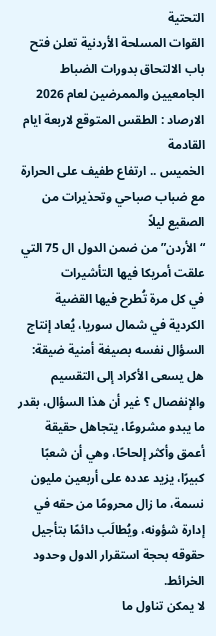التحتية
القوات المسلحة الأردنية تعلن فتح باب الالتحاق بدورات الضباط الجامعيين والممرضين لعام 2026
الارصاد : الطقس المتوقع لاربعة ايام القادمة
الخميس .. ارتفاع طفيف على الحرارة مع ضباب صباحي وتحذيرات من الصقيع ليلاً
“الأردن” من ضمن الدول ال 75 التي علقت أمريكا فيها التأشيرات
في كل مرة تُطرح فيها القضية الكردية في شمال سوريا، يُعاد إنتاج السؤال نفسه بصيغة أمنية ضيقة: هل يسعى الأكراد إلى التقسيم والإنفصال ؟ غير أن هذا السؤال، بقدر ما يبدو مشروعًا، يتجاهل حقيقة أعمق وأكثر إلحاحًا، وهي أن شعبًا كبيرًا، يزيد عدده على أربعين مليون نسمة، ما زال محرومًا من حقه في إدارة شؤونه، ويُطالَب دائمًا بتأجيل حقوقه بحجة استقرار الدول وحدود الخرائط.
لا يمكن تناول ما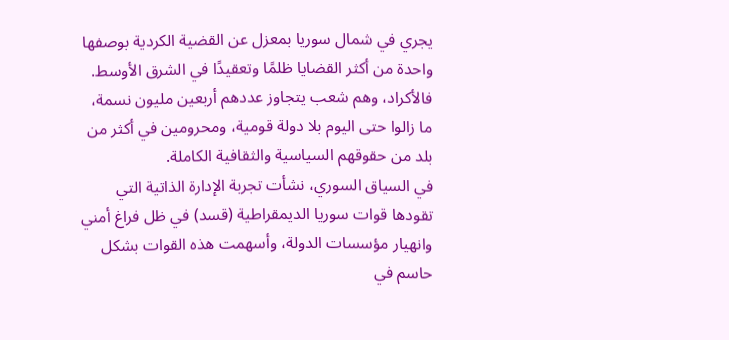يجري في شمال سوريا بمعزل عن القضية الكردية بوصفها واحدة من أكثر القضايا ظلمًا وتعقيدًا في الشرق الأوسط. فالأكراد، وهم شعب يتجاوز عددهم أربعين مليون نسمة، ما زالوا حتى اليوم بلا دولة قومية، ومحرومين في أكثر من بلد من حقوقهم السياسية والثقافية الكاملة.
في السياق السوري، نشأت تجربة الإدارة الذاتية التي تقودها قوات سوريا الديمقراطية (قسد) في ظل فراغ أمني وانهيار مؤسسات الدولة، وأسهمت هذه القوات بشكل حاسم في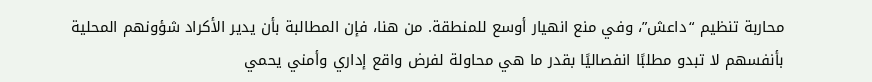محاربة تنظيم “داعش”، وفي منع انهيار أوسع للمنطقة. من هنا، فإن المطالبة بأن يدير الأكراد شؤونهم المحلية بأنفسهم لا تبدو مطلبًا انفصاليًا بقدر ما هي محاولة لفرض واقع إداري وأمني يحمي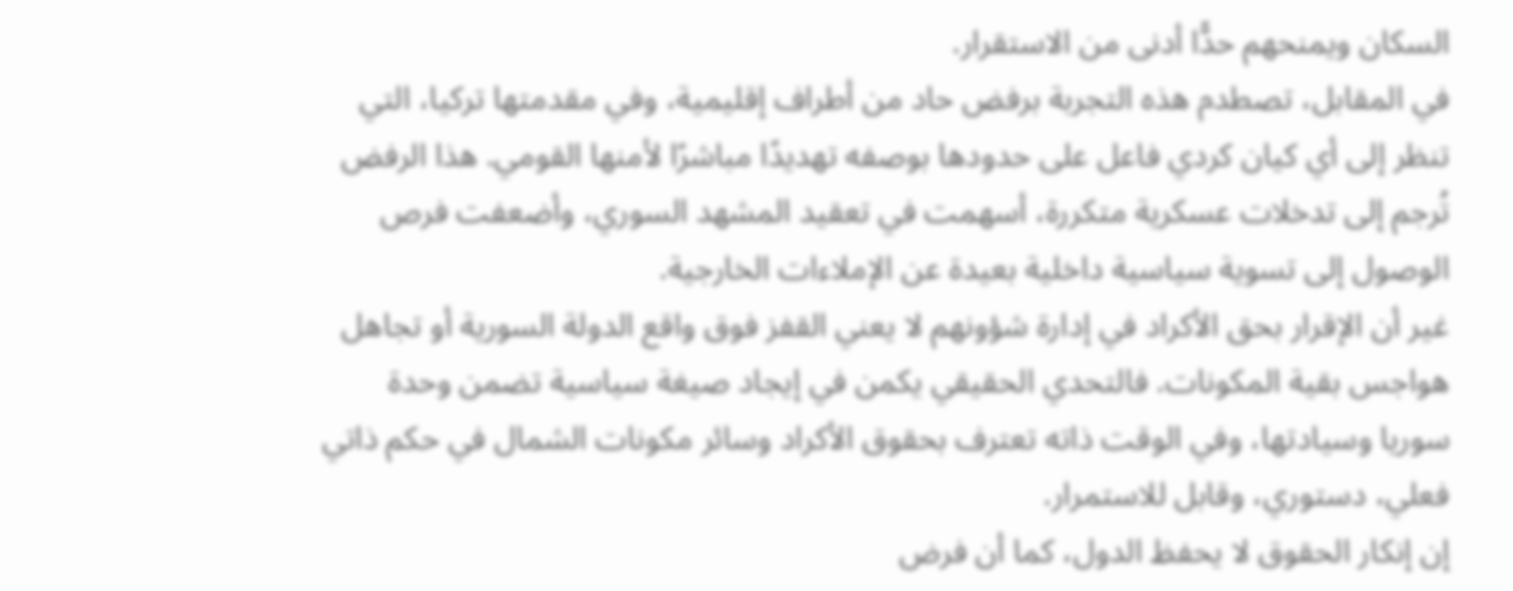السكان ويمنحهم حدًّا أدنى من الاستقرار.
في المقابل، تصطدم هذه التجربة برفض حاد من أطراف إقليمية، وفي مقدمتها تركيا، التي تنظر إلى أي كيان كردي فاعل على حدودها بوصفه تهديدًا مباشرًا لأمنها القومي. هذا الرفض تُرجم إلى تدخلات عسكرية متكررة، أسهمت في تعقيد المشهد السوري، وأضعفت فرص الوصول إلى تسوية سياسية داخلية بعيدة عن الإملاءات الخارجية.
غير أن الإقرار بحق الأكراد في إدارة شؤونهم لا يعني القفز فوق واقع الدولة السورية أو تجاهل هواجس بقية المكونات. فالتحدي الحقيقي يكمن في إيجاد صيغة سياسية تضمن وحدة سوريا وسيادتها، وفي الوقت ذاته تعترف بحقوق الأكراد وسائر مكونات الشمال في حكم ذاتي فعلي، دستوري، وقابل للاستمرار.
إن إنكار الحقوق لا يحفظ الدول، كما أن فرض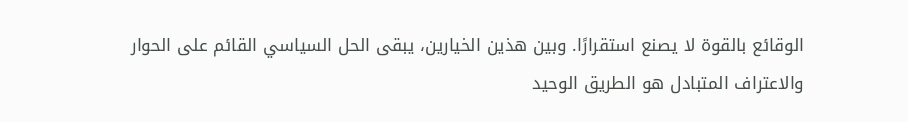الوقائع بالقوة لا يصنع استقرارًا. وبين هذين الخيارين، يبقى الحل السياسي القائم على الحوار والاعتراف المتبادل هو الطريق الوحيد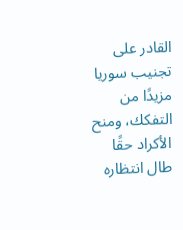القادر على تجنيب سوريا مزيدًا من التفكك، ومنح الأكراد حقًا طال انتظاره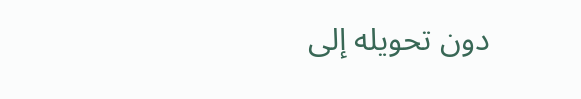دون تحويله إلى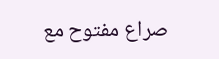صراع مفتوح مع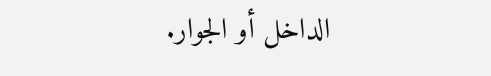الداخل أو الجوار.